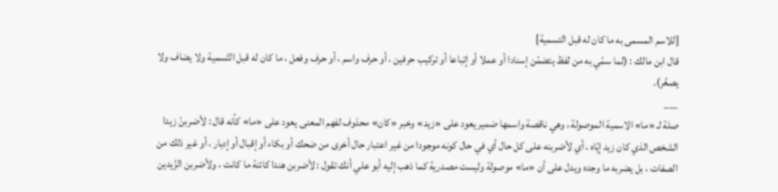[للاسم المسمى به ما كان له قبل التسمية]
قال ابن مالك : (لما سمّي به من لفظ يتضمّن إسنادا أو عملا أو إتباعا أو تركيب حرفين ، أو حرف واسم ، أو حرف وفعل ، ما كان له قبل التّسمية ولا يضاف ولا يصغّر).
___
صلة لـ «ما» الاسمية الموصولة ، وهي ناقصة واسمها ضمير يعود على «زيد» وخبر «كان» محذوف لفهم المعنى يعود على «ما» كأنه قال : لأضربنّ زيدا الشخص الذي كان زيد إيّاه ، أي لأضربنه على كل حال أي في حال كونه موجودا من غير اعتبار حال أخرى من ضحك أو بكاء أو إقبال أو إدبار ، أو غير ذلك من الصفات ، بل يضربه ما وجده ويدل على أن «ما» موصولة وليست مصدرية كما ذهب إليه أبو علي أنك تقول : لأضربن هندا كائنة ما كانت ، ولأضربن الزّيدين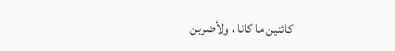كائنين ما كانا ، ولأضربن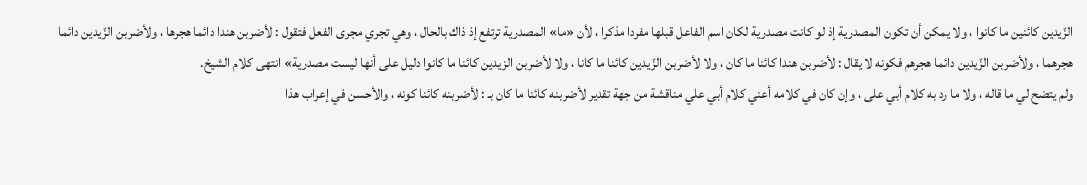الزّيدين كائنين ما كانوا ، ولا يمكن أن تكون المصدرية إذ لو كانت مصدرية لكان اسم الفاعل قبلها مفردا مذكرا ، لأن «ما» المصدرية ترتفع إذ ذاك بالحال ، وهي تجري مجرى الفعل فتقول : لأضربن هندا دائما هجرها ، ولأضربن الزّيدين دائما هجرهما ، ولأضربن الزّيدين دائما هجرهم فكونه لا يقال : لأضربن هندا كائنا ما كان ، ولا لأضربن الزّيدين كائنا ما كانا ، ولا لأضربن الزيدين كائنا ما كانوا دليل على أنها ليست مصدرية» انتهى كلام الشيخ.
ولم يتضح لي ما قاله ، ولا ما رد به كلام أبي على ، وإن كان في كلامه أعني كلام أبي علي مناقشة من جهة تقدير لأضربنه كائنا ما كان بـ : لأضربنه كائنا كونه ، والأحسن في إعراب هذا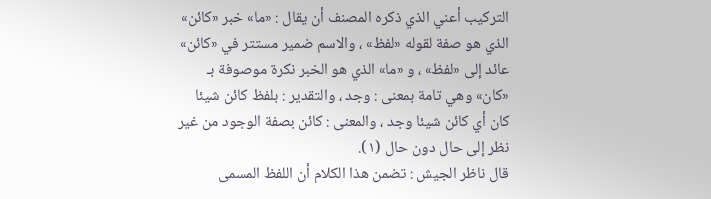التركيب أعني الذي ذكره المصنف أن يقال : «ما» خبر «كائن» الذي هو صفة لقوله «لفظ» ، والاسم ضمير مستتر في «كائن» عائد إلى «لفظ» ، و «ما» الذي هو الخبر نكرة موصوفة بـ «كان» وهي تامة بمعنى : وجد ، والتقدير : بلفظ كائن شيئا كان أي كائن شيئا وجد ، والمعنى : كائن بصفة الوجود من غير نظر إلى حال دون حال (١).
قال ناظر الجيش : تضمن هذا الكلام أن اللفظ المسمى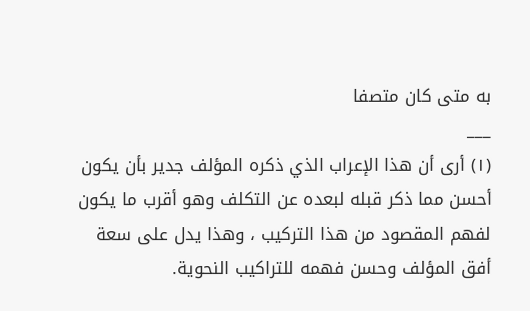به متى كان متصفا
___
(١) أرى أن هذا الإعراب الذي ذكره المؤلف جدير بأن يكون أحسن مما ذكر قبله لبعده عن التكلف وهو أقرب ما يكون لفهم المقصود من هذا التركيب ، وهذا يدل على سعة أفق المؤلف وحسن فهمه للتراكيب النحوية.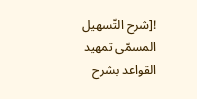![شرح التّسهيل المسمّى تمهيد القواعد بشرح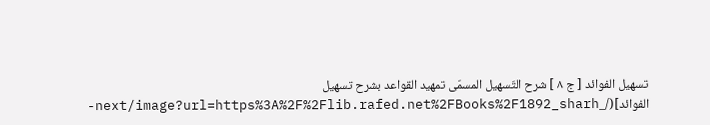تسهيل الفوائد [ ج ٨ ] شرح التّسهيل المسمّى تمهيد القواعد بشرح تسهيل الفوائد](/_next/image?url=https%3A%2F%2Flib.rafed.net%2FBooks%2F1892_sharh-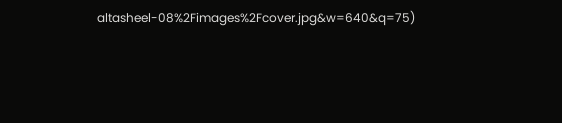altasheel-08%2Fimages%2Fcover.jpg&w=640&q=75)